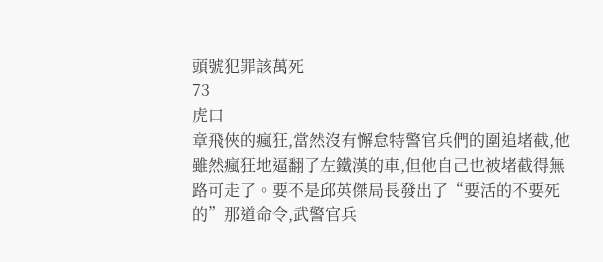頭號犯罪該萬死
73
虎口
章飛俠的瘋狂,當然沒有懈怠特警官兵們的圍追堵截,他雖然瘋狂地逼翻了左鐵漢的車,但他自己也被堵截得無路可走了。要不是邱英傑局長發出了“要活的不要死的”那道命令,武警官兵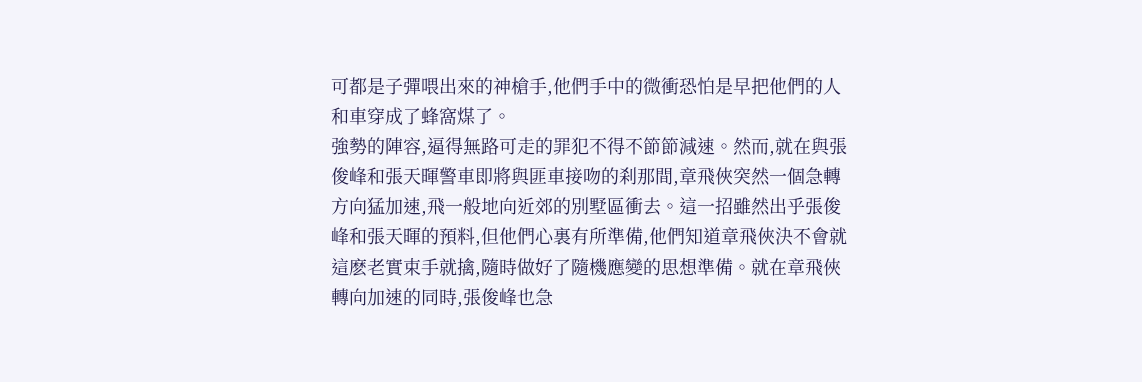可都是子彈喂出來的神槍手,他們手中的微衝恐怕是早把他們的人和車穿成了蜂窩煤了。
強勢的陣容,逼得無路可走的罪犯不得不節節減速。然而,就在與張俊峰和張天暉警車即將與匪車接吻的刹那間,章飛俠突然一個急轉方向猛加速,飛一般地向近郊的別墅區衝去。這一招雖然出乎張俊峰和張天暉的預料,但他們心裏有所準備,他們知道章飛俠決不會就這麽老實束手就擒,隨時做好了隨機應變的思想準備。就在章飛俠轉向加速的同時,張俊峰也急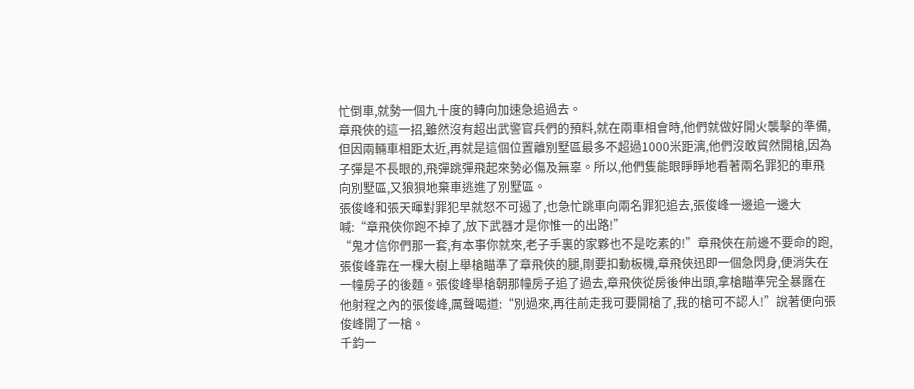忙倒車,就勢一個九十度的轉向加速急追過去。
章飛俠的這一招,雖然沒有超出武警官兵們的預料,就在兩車相會時,他們就做好開火襲擊的準備,但因兩輛車相距太近,再就是這個位置離別墅區最多不超過1000米距漓,他們沒敢貿然開槍,因為子彈是不長眼的,飛彈跳彈飛起來勢必傷及無辜。所以,他們隻能眼睜睜地看著兩名罪犯的車飛向別墅區,又狼狽地棄車逃進了別墅區。
張俊峰和張天暉對罪犯早就怒不可遏了,也急忙跳車向兩名罪犯追去,張俊峰一邊追一邊大喊:“章飛俠你跑不掉了,放下武器才是你惟一的出路!”
“鬼才信你們那一套,有本事你就來,老子手裏的家夥也不是吃素的!”章飛俠在前邊不要命的跑,張俊峰靠在一棵大樹上舉槍瞄準了章飛俠的腿,剛要扣動板機,章飛俠迅即一個急閃身,便消失在一幢房子的後麵。張俊峰舉槍朝那幢房子追了過去,章飛俠從房後伸出頭,拿槍瞄準完全暴露在他射程之內的張俊峰,厲聲喝道:“別過來,再往前走我可要開槍了,我的槍可不認人!”說著便向張俊峰開了一槍。
千鈞一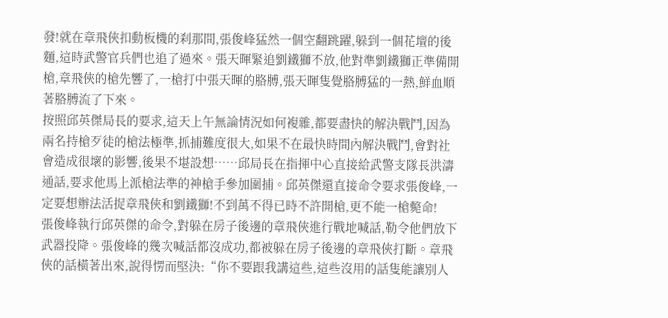發!就在章飛俠扣動板機的刹那間,張俊峰猛然一個空翻跳躍,躲到一個花壇的後麵,這時武警官兵們也追了過來。張天暉緊追劉鐵獅不放,他對準劉鐵獅正準備開槍,章飛俠的槍先響了,一槍打中張天暉的胳膊,張天暉隻覺胳膊猛的一熱,鮮血順著胳膊流了下來。
按照邱英傑局長的要求,這天上午無論情況如何複雜,都要盡快的解決戰鬥,因為兩名持槍歹徒的槍法極準,抓捕難度很大,如果不在最快時間內解決戰鬥,會對社會造成很壞的影響,後果不堪設想……邱局長在指揮中心直接給武警支隊長洪濤通話,要求他馬上派槍法準的神槍手參加圍捕。邱英傑還直接命令要求張俊峰,一定要想辦法活捉章飛俠和劉鐵獅!不到萬不得已時不許開槍,更不能一槍斃命!
張俊峰執行邱英傑的命令,對躲在房子後邊的章飛俠進行戰地喊話,勒令他們放下武器投降。張俊峰的幾次喊話都沒成功,都被躲在房子後邊的章飛俠打斷。章飛俠的話橫著出來,說得愣而堅決:“你不要跟我講這些,這些沒用的話隻能讓別人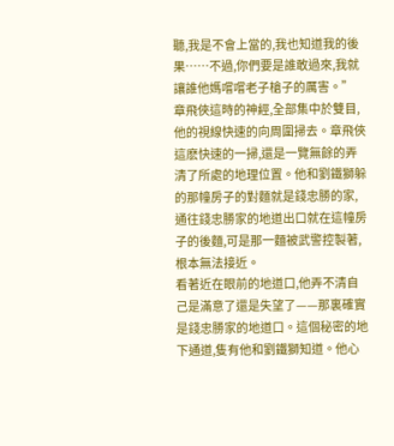聽,我是不會上當的,我也知道我的後果……不過,你們要是誰敢過來,我就讓誰他媽嚐嚐老子槍子的厲害。”
章飛俠這時的神經,全部集中於雙目,他的視線快速的向周圍掃去。章飛俠這麽快速的一掃,還是一覽無餘的弄清了所處的地理位置。他和劉鐵獅躲的那幢房子的對麵就是錢忠勝的家,通往錢忠勝家的地道出口就在這幢房子的後麵,可是那一麵被武警控製著,根本無法接近。
看著近在眼前的地道口,他弄不清自己是滿意了還是失望了——那裏確實是錢忠勝家的地道口。這個秘密的地下通道,隻有他和劉鐵獅知道。他心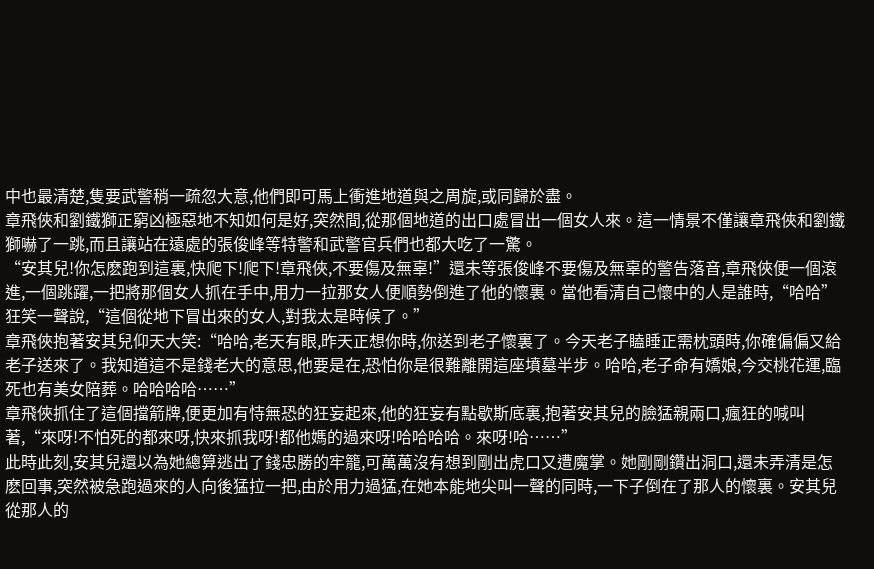中也最清楚,隻要武警稍一疏忽大意,他們即可馬上衝進地道與之周旋,或同歸於盡。
章飛俠和劉鐵獅正窮凶極惡地不知如何是好,突然間,從那個地道的出口處冒出一個女人來。這一情景不僅讓章飛俠和劉鐵獅嚇了一跳,而且讓站在遠處的張俊峰等特警和武警官兵們也都大吃了一驚。
“安其兒!你怎麽跑到這裏,快爬下!爬下!章飛俠,不要傷及無辜!”還未等張俊峰不要傷及無辜的警告落音,章飛俠便一個滾進,一個跳躍,一把將那個女人抓在手中,用力一拉那女人便順勢倒進了他的懷裏。當他看清自己懷中的人是誰時,“哈哈”狂笑一聲說,“這個從地下冒出來的女人,對我太是時候了。”
章飛俠抱著安其兒仰天大笑:“哈哈,老天有眼,昨天正想你時,你送到老子懷裏了。今天老子瞌睡正需枕頭時,你確偏偏又給老子送來了。我知道這不是錢老大的意思,他要是在,恐怕你是很難離開這座墳墓半步。哈哈,老子命有嬌娘,今交桃花運,臨死也有美女陪葬。哈哈哈哈……”
章飛俠抓住了這個擋箭牌,便更加有恃無恐的狂妄起來,他的狂妄有點歇斯底裏,抱著安其兒的臉猛親兩口,瘋狂的喊叫著,“來呀!不怕死的都來呀,快來抓我呀!都他媽的過來呀!哈哈哈哈。來呀!哈……”
此時此刻,安其兒還以為她總算逃出了錢忠勝的牢籠,可萬萬沒有想到剛出虎口又遭魔掌。她剛剛鑽出洞口,還未弄清是怎麽回事,突然被急跑過來的人向後猛拉一把,由於用力過猛,在她本能地尖叫一聲的同時,一下子倒在了那人的懷裏。安其兒從那人的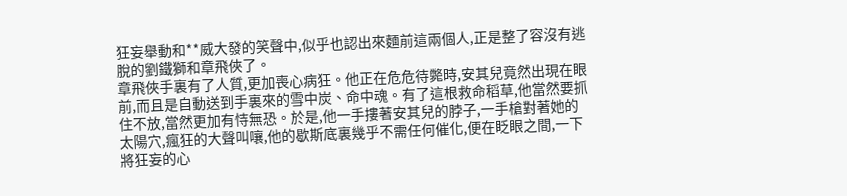狂妄舉動和**威大發的笑聲中,似乎也認出來麵前這兩個人,正是整了容沒有逃脫的劉鐵獅和章飛俠了。
章飛俠手裏有了人質,更加喪心病狂。他正在危危待斃時,安其兒竟然出現在眼前,而且是自動送到手裏來的雪中炭、命中魂。有了這根救命稻草,他當然要抓住不放,當然更加有恃無恐。於是,他一手摟著安其兒的脖子,一手槍對著她的太陽穴,瘋狂的大聲叫嚷,他的歇斯底裏幾乎不需任何催化,便在眨眼之間,一下將狂妄的心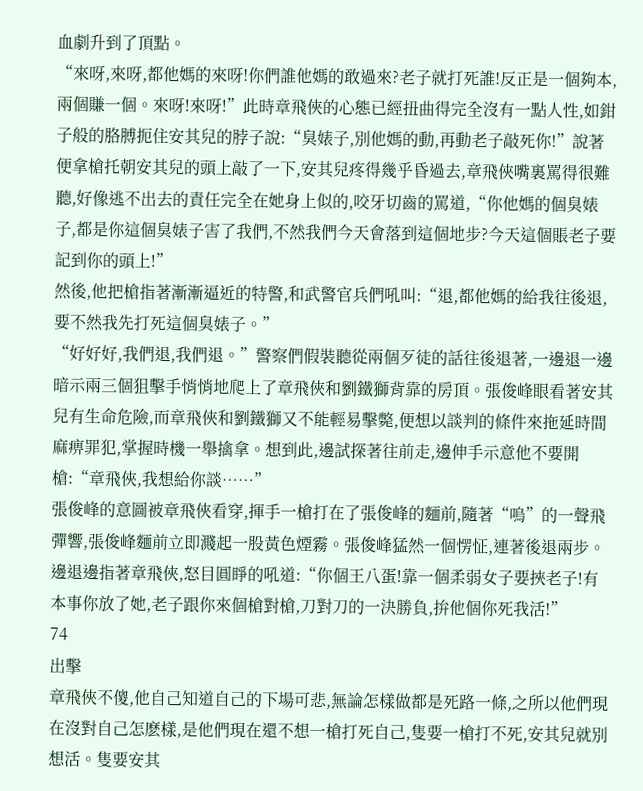血劇升到了頂點。
“來呀,來呀,都他媽的來呀!你們誰他媽的敢過來?老子就打死誰!反正是一個夠本,兩個賺一個。來呀!來呀!”此時章飛俠的心態已經扭曲得完全沒有一點人性,如鉗子般的胳膊扼住安其兒的脖子說:“臭婊子,別他媽的動,再動老子敲死你!”說著便拿槍托朝安其兒的頭上敲了一下,安其兒疼得幾乎昏過去,章飛俠嘴裏罵得很難聽,好像逃不出去的責任完全在她身上似的,咬牙切齒的罵道,“你他媽的個臭婊子,都是你這個臭婊子害了我們,不然我們今天會落到這個地步?今天這個賬老子要記到你的頭上!”
然後,他把槍指著漸漸逼近的特警,和武警官兵們吼叫:“退,都他媽的給我往後退,要不然我先打死這個臭婊子。”
“好好好,我們退,我們退。”警察們假裝聽從兩個歹徒的話往後退著,一邊退一邊暗示兩三個狙擊手悄悄地爬上了章飛俠和劉鐵獅背靠的房頂。張俊峰眼看著安其兒有生命危險,而章飛俠和劉鐵獅又不能輕易擊斃,便想以談判的條件來拖延時間麻痹罪犯,掌握時機一舉擒拿。想到此,邊試探著往前走,邊伸手示意他不要開槍:“章飛俠,我想給你談……”
張俊峰的意圖被章飛俠看穿,揮手一槍打在了張俊峰的麵前,隨著“嗚”的一聲飛彈響,張俊峰麵前立即濺起一股黃色煙霧。張俊峰猛然一個愣怔,連著後退兩步。邊退邊指著章飛俠,怒目圓睜的吼道:“你個王八蛋!靠一個柔弱女子要挾老子!有本事你放了她,老子跟你來個槍對槍,刀對刀的一決勝負,拚他個你死我活!”
74
出擊
章飛俠不傻,他自己知道自己的下場可悲,無論怎樣做都是死路一條,之所以他們現在沒對自己怎麽樣,是他們現在還不想一槍打死自己,隻要一槍打不死,安其兒就別想活。隻要安其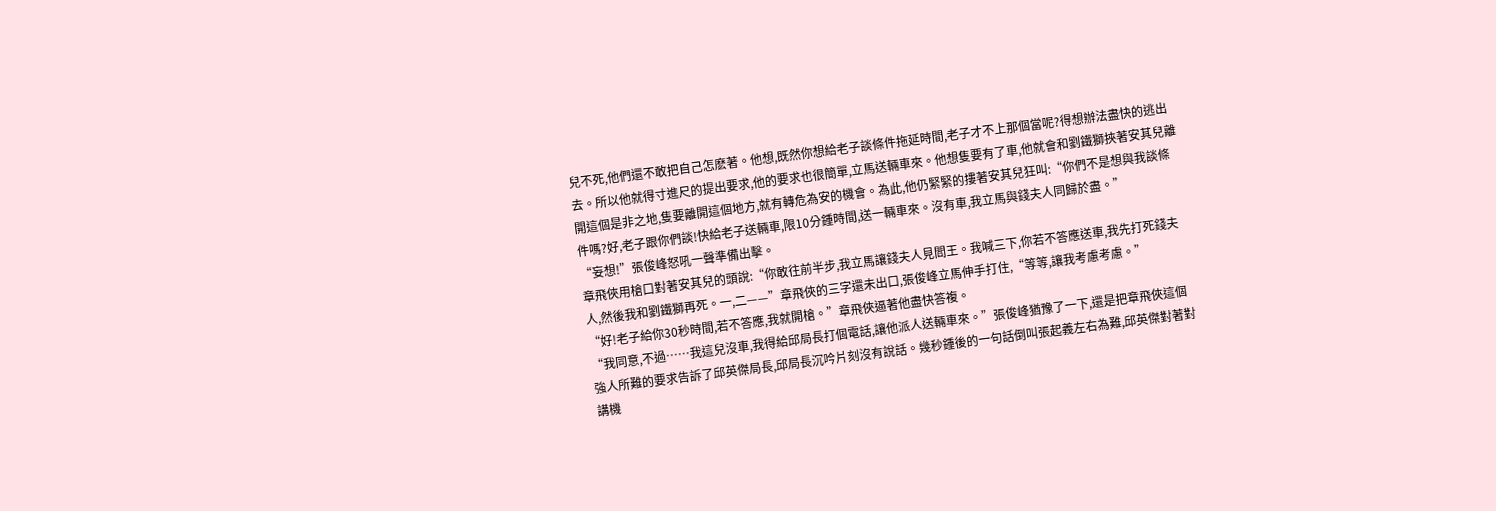兒不死,他們還不敢把自己怎麽著。他想,既然你想給老子談條件拖延時間,老子才不上那個當呢?得想辦法盡快的逃出去。所以他就得寸進尺的提出要求,他的要求也很簡單,立馬送輛車來。他想隻要有了車,他就會和劉鐵獅挾著安其兒離開這個是非之地,隻要離開這個地方,就有轉危為安的機會。為此,他仍緊緊的摟著安其兒狂叫:“你們不是想與我談條件嗎?好,老子跟你們談!快給老子送輛車,限10分鍾時間,送一輛車來。沒有車,我立馬與錢夫人同歸於盡。”
“妄想!”張俊峰怒吼一聲準備出擊。
章飛俠用槍口對著安其兒的頭說:“你敢往前半步,我立馬讓錢夫人見閻王。我喊三下,你若不答應送車,我先打死錢夫人,然後我和劉鐵獅再死。一,二——”章飛俠的三字還未出口,張俊峰立馬伸手打住,“等等,讓我考慮考慮。”
“好!老子給你30秒時間,若不答應,我就開槍。”章飛俠逼著他盡快答複。
“我同意,不過……我這兒沒車,我得給邱局長打個電話,讓他派人送輛車來。”張俊峰猶豫了一下,還是把章飛俠這個強人所難的要求告訴了邱英傑局長,邱局長沉吟片刻沒有說話。幾秒鍾後的一句話倒叫張起義左右為難,邱英傑對著對講機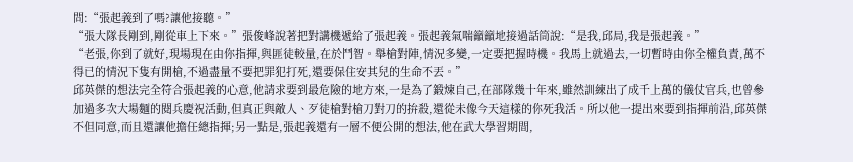問:“張起義到了嗎?讓他接聽。”
“張大隊長剛到,剛從車上下來。”張俊峰說著把對講機遞給了張起義。張起義氣喘籲籲地接過話筒說:“是我,邱局,我是張起義。”
“老張,你到了就好,現場現在由你指揮,與匪徒較量,在於鬥智。舉槍對陣,情況多變,一定要把握時機。我馬上就過去,一切暫時由你全權負責,萬不得已的情況下隻有開槍,不過盡量不要把罪犯打死,還要保住安其兒的生命不丟。”
邱英傑的想法完全符合張起義的心意,他請求要到最危險的地方來,一是為了鍛煉自己,在部隊幾十年來,雖然訓練出了成千上萬的儀仗官兵,也曾參加過多次大場麵的閱兵慶祝活動,但真正與敵人、歹徒槍對槍刀對刀的拚殺,還從未像今天這樣的你死我活。所以他一提出來要到指揮前沿,邱英傑不但同意,而且還讓他擔任總指揮;另一點是,張起義還有一層不便公開的想法,他在武大學習期間,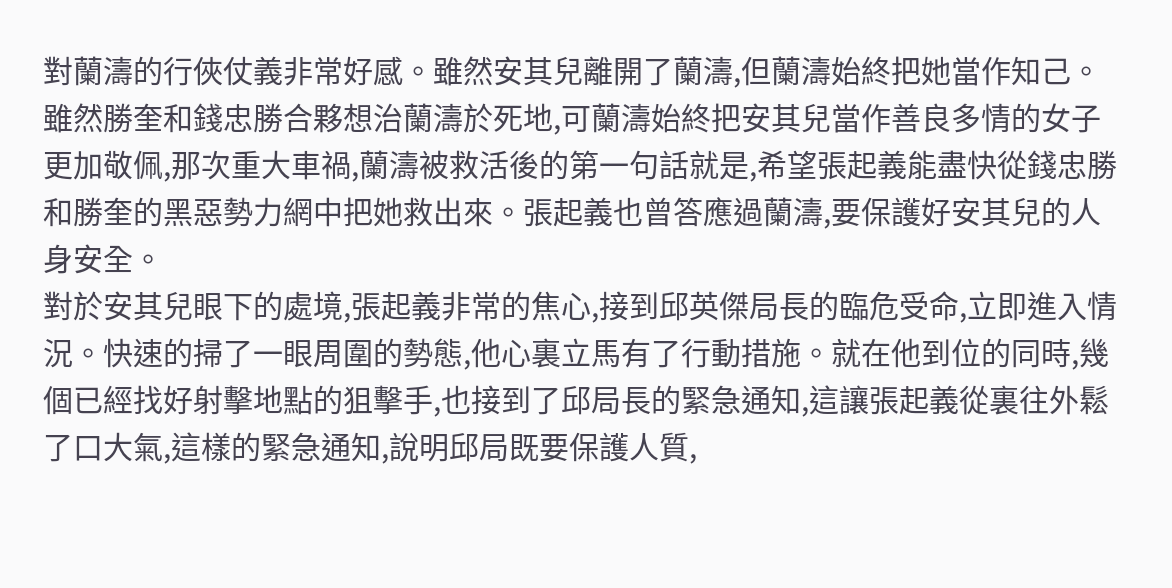對蘭濤的行俠仗義非常好感。雖然安其兒離開了蘭濤,但蘭濤始終把她當作知己。雖然勝奎和錢忠勝合夥想治蘭濤於死地,可蘭濤始終把安其兒當作善良多情的女子更加敬佩,那次重大車禍,蘭濤被救活後的第一句話就是,希望張起義能盡快從錢忠勝和勝奎的黑惡勢力網中把她救出來。張起義也曾答應過蘭濤,要保護好安其兒的人身安全。
對於安其兒眼下的處境,張起義非常的焦心,接到邱英傑局長的臨危受命,立即進入情況。快速的掃了一眼周圍的勢態,他心裏立馬有了行動措施。就在他到位的同時,幾個已經找好射擊地點的狙擊手,也接到了邱局長的緊急通知,這讓張起義從裏往外鬆了口大氣,這樣的緊急通知,說明邱局既要保護人質,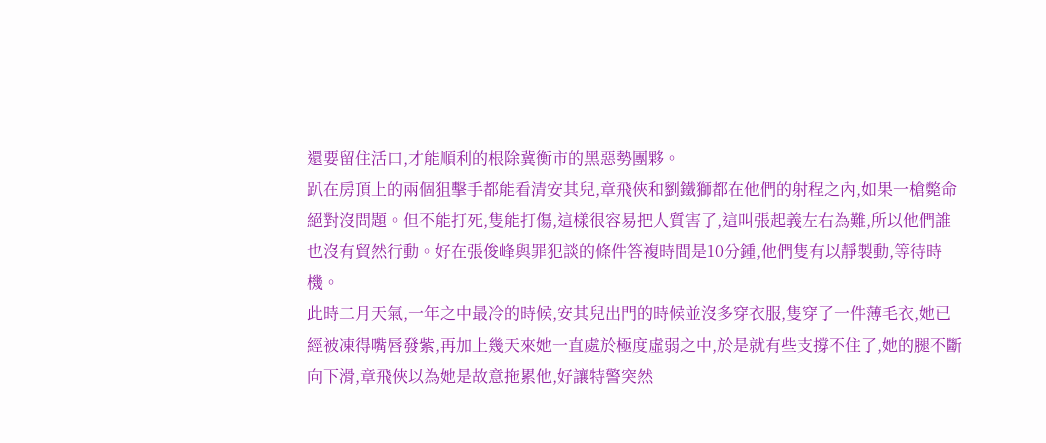還要留住活口,才能順利的根除冀衡市的黑惡勢團夥。
趴在房頂上的兩個狙擊手都能看清安其兒,章飛俠和劉鐵獅都在他們的射程之內,如果一槍斃命絕對沒問題。但不能打死,隻能打傷,這樣很容易把人質害了,這叫張起義左右為難,所以他們誰也沒有貿然行動。好在張俊峰與罪犯談的條件答複時間是10分鍾,他們隻有以靜製動,等待時機。
此時二月天氣,一年之中最冷的時候,安其兒出門的時候並沒多穿衣服,隻穿了一件薄毛衣,她已經被凍得嘴唇發紫,再加上幾天來她一直處於極度虛弱之中,於是就有些支撐不住了,她的腿不斷向下滑,章飛俠以為她是故意拖累他,好讓特警突然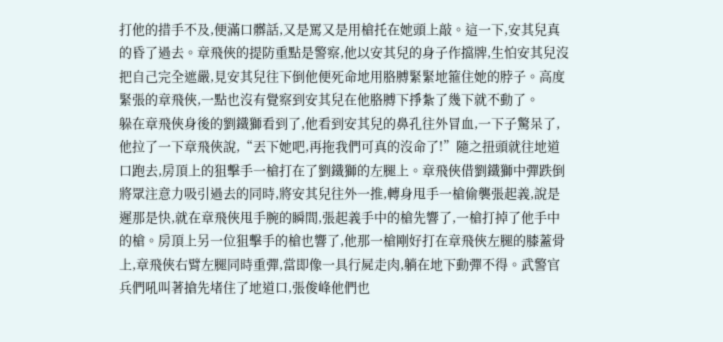打他的措手不及,便滿口髒話,又是罵又是用槍托在她頭上敲。這一下,安其兒真的昏了過去。章飛俠的提防重點是警察,他以安其兒的身子作擋牌,生怕安其兒沒把自己完全遮嚴,見安其兒往下倒他便死命地用胳膊緊緊地箍住她的脖子。高度緊張的章飛俠,一點也沒有覺察到安其兒在他胳膊下掙紮了幾下就不動了。
躲在章飛俠身後的劉鐵獅看到了,他看到安其兒的鼻孔往外冒血,一下子驚呆了,他拉了一下章飛俠說,“丟下她吧,再拖我們可真的沒命了!”隨之扭頭就往地道口跑去,房頂上的狙擊手一槍打在了劉鐵獅的左腿上。章飛俠借劉鐵獅中彈跌倒將眾注意力吸引過去的同時,將安其兒往外一推,轉身甩手一槍偷襲張起義,說是遲那是快,就在章飛俠甩手腕的瞬間,張起義手中的槍先響了,一槍打掉了他手中的槍。房頂上另一位狙擊手的槍也響了,他那一槍剛好打在章飛俠左腿的膝蓋骨上,章飛俠右臂左腿同時重彈,當即像一具行屍走肉,躺在地下動彈不得。武警官兵們吼叫著搶先堵住了地道口,張俊峰他們也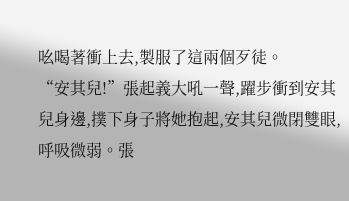吆喝著衝上去,製服了這兩個歹徒。
“安其兒!”張起義大吼一聲,躍步衝到安其兒身邊,撲下身子將她抱起,安其兒微閉雙眼,呼吸微弱。張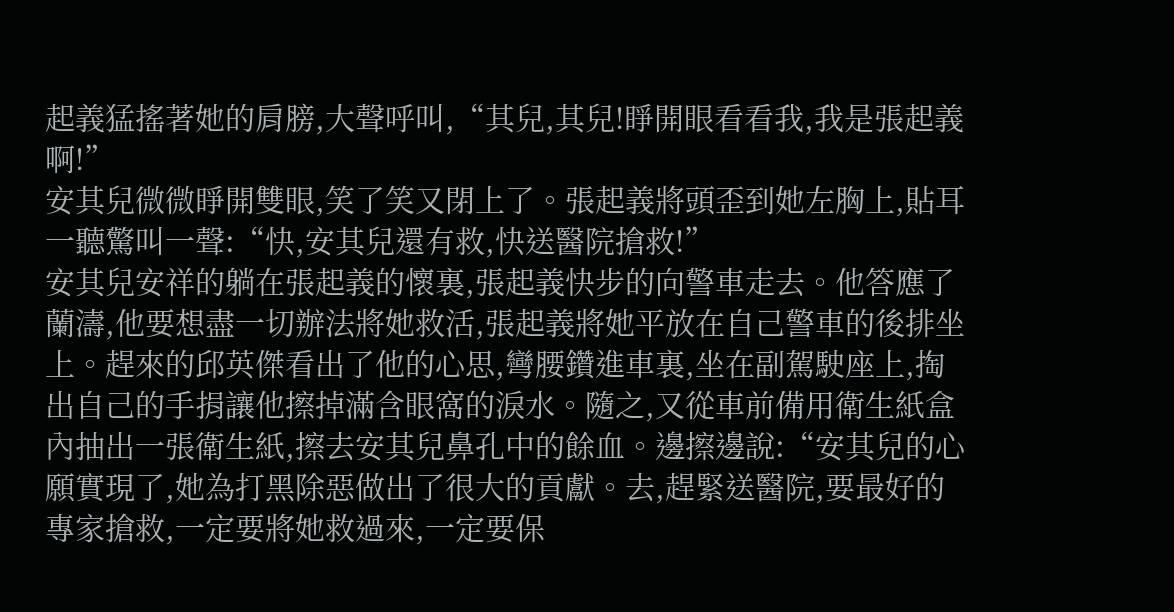起義猛搖著她的肩膀,大聲呼叫,“其兒,其兒!睜開眼看看我,我是張起義啊!”
安其兒微微睜開雙眼,笑了笑又閉上了。張起義將頭歪到她左胸上,貼耳一聽驚叫一聲:“快,安其兒還有救,快送醫院搶救!”
安其兒安祥的躺在張起義的懷裏,張起義快步的向警車走去。他答應了蘭濤,他要想盡一切辦法將她救活,張起義將她平放在自己警車的後排坐上。趕來的邱英傑看出了他的心思,彎腰鑽進車裏,坐在副駕駛座上,掏出自己的手捐讓他擦掉滿含眼窩的淚水。隨之,又從車前備用衛生紙盒內抽出一張衛生紙,擦去安其兒鼻孔中的餘血。邊擦邊說:“安其兒的心願實現了,她為打黑除惡做出了很大的貢獻。去,趕緊送醫院,要最好的專家搶救,一定要將她救過來,一定要保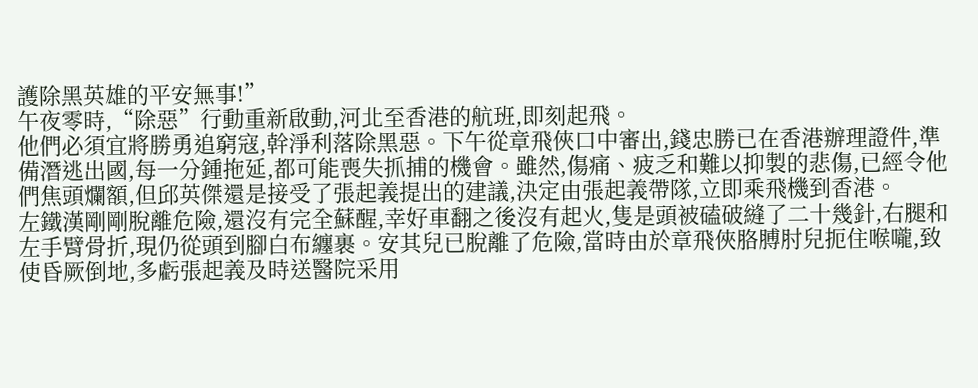護除黑英雄的平安無事!”
午夜零時,“除惡”行動重新啟動,河北至香港的航班,即刻起飛。
他們必須宜將勝勇追窮寇,幹淨利落除黑惡。下午從章飛俠口中審出,錢忠勝已在香港辦理證件,準備潛逃出國,每一分鍾拖延,都可能喪失抓捕的機會。雖然,傷痛、疲乏和難以抑製的悲傷,已經令他們焦頭爛額,但邱英傑還是接受了張起義提出的建議,決定由張起義帶隊,立即乘飛機到香港。
左鐵漢剛剛脫離危險,還沒有完全蘇醒,幸好車翻之後沒有起火,隻是頭被磕破縫了二十幾針,右腿和左手臂骨折,現仍從頭到腳白布纏裹。安其兒已脫離了危險,當時由於章飛俠胳膊肘兒扼住喉嚨,致使昏厥倒地,多虧張起義及時送醫院采用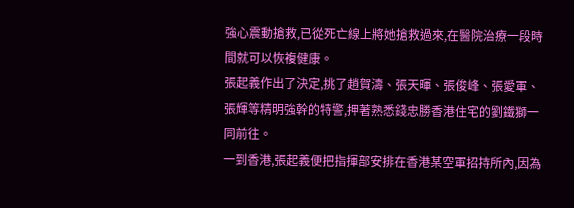強心震動搶救,已從死亡線上將她搶救過來,在醫院治療一段時間就可以恢複健康。
張起義作出了決定,挑了趙賀濤、張天暉、張俊峰、張愛軍、張輝等精明強幹的特警,押著熟悉錢忠勝香港住宅的劉鐵獅一同前往。
一到香港,張起義便把指揮部安排在香港某空軍招持所內,因為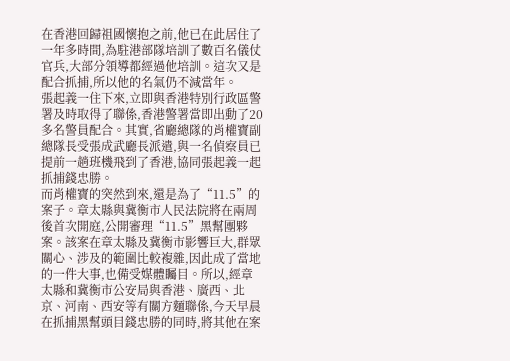在香港回歸祖國懷抱之前,他已在此居住了一年多時間,為駐港部隊培訓了數百名儀仗官兵,大部分領導都經過他培訓。這次又是配合抓捕,所以他的名氣仍不減當年。
張起義一住下來,立即與香港特別行政區警署及時取得了聯係,香港警署當即出動了20多名警員配合。其實,省廳總隊的肖權寶副總隊長受張成武廳長派遣,與一名偵察員已提前一趟班機飛到了香港,協同張起義一起抓捕錢忠勝。
而肖權寶的突然到來,還是為了“11.5”的案子。章太縣與冀衡市人民法院將在兩周後首次開庭,公開審理“11.5”黑幫團夥案。該案在章太縣及冀衡市影響巨大,群眾關心、涉及的範圍比較複雜,因此成了當地的一件大事,也備受媒體矚目。所以,經章太縣和冀衡市公安局與香港、廣西、北京、河南、西安等有關方麵聯係,今天早晨在抓捕黑幫頭目錢忠勝的同時,將其他在案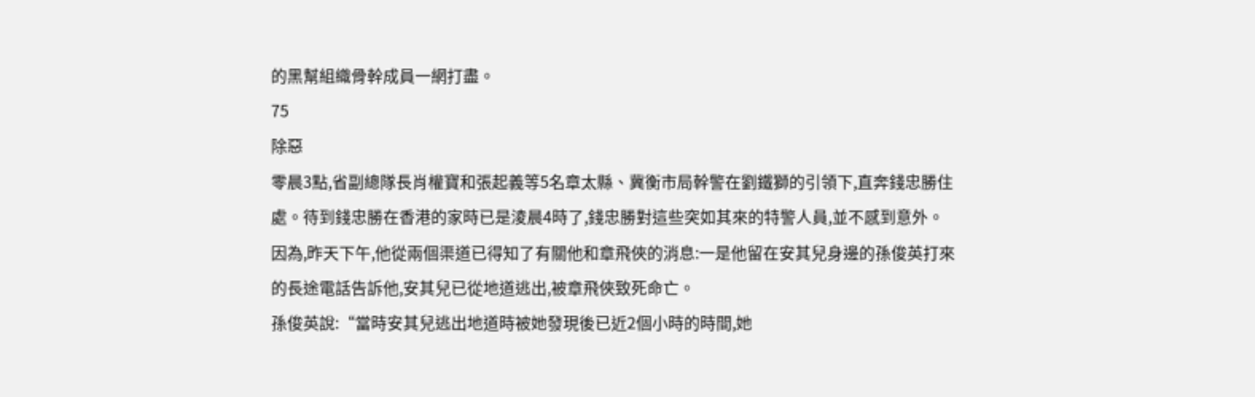的黑幫組織骨幹成員一網打盡。
75
除惡
零晨3點,省副總隊長肖權寶和張起義等5名章太縣、冀衡市局幹警在劉鐵獅的引領下,直奔錢忠勝住處。待到錢忠勝在香港的家時已是淩晨4時了,錢忠勝對這些突如其來的特警人員,並不感到意外。
因為,昨天下午,他從兩個渠道已得知了有關他和章飛俠的消息:一是他留在安其兒身邊的孫俊英打來的長途電話告訴他,安其兒已從地道逃出,被章飛俠致死命亡。
孫俊英說:“當時安其兒逃出地道時被她發現後已近2個小時的時間,她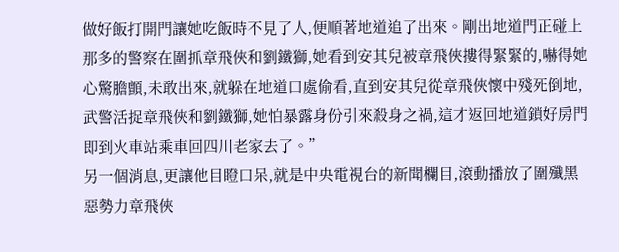做好飯打開門讓她吃飯時不見了人,便順著地道追了出來。剛出地道門正碰上那多的警察在圍抓章飛俠和劉鐵獅,她看到安其兒被章飛俠摟得緊緊的,嚇得她心驚膽顫,未敢出來,就躲在地道口處偷看,直到安其兒從章飛俠懷中殘死倒地,武警活捉章飛俠和劉鐵獅,她怕暴露身份引來殺身之禍,這才返回地道鎖好房門即到火車站乘車回四川老家去了。”
另一個消息,更讓他目瞪口呆,就是中央電視台的新聞欄目,滾動播放了圍殲黑惡勢力章飛俠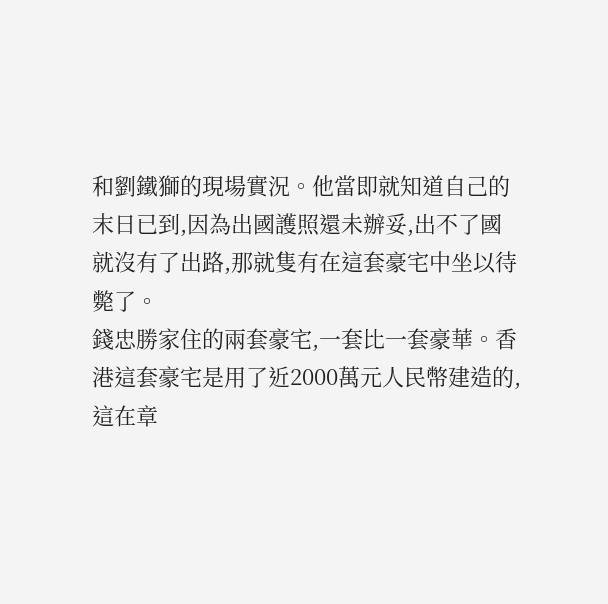和劉鐵獅的現場實況。他當即就知道自己的末日已到,因為出國護照還未辦妥,出不了國就沒有了出路,那就隻有在這套豪宅中坐以待斃了。
錢忠勝家住的兩套豪宅,一套比一套豪華。香港這套豪宅是用了近2000萬元人民幣建造的,這在章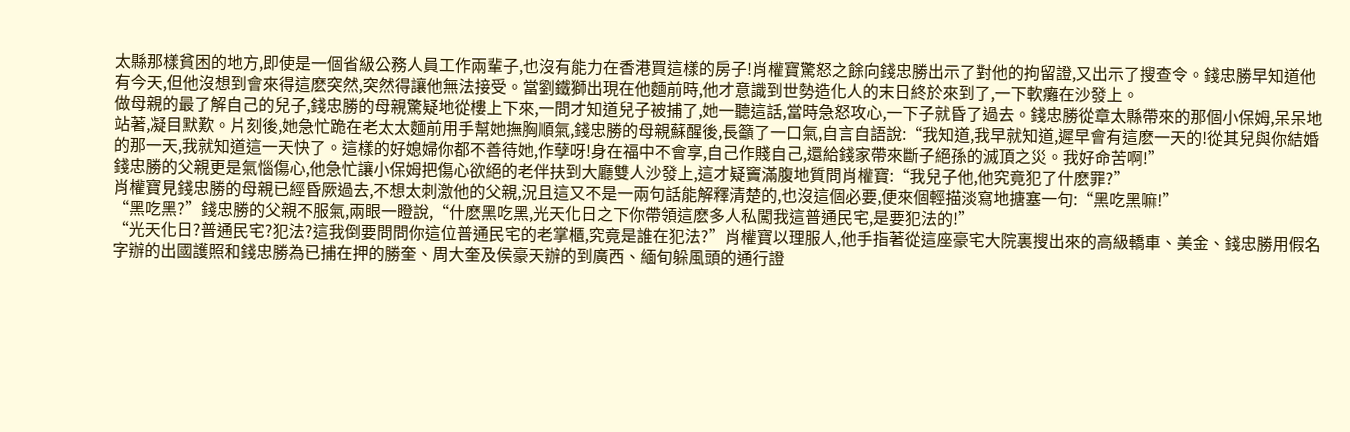太縣那樣貧困的地方,即使是一個省級公務人員工作兩輩子,也沒有能力在香港買這樣的房子!肖權寶驚怒之餘向錢忠勝出示了對他的拘留證,又出示了搜查令。錢忠勝早知道他有今天,但他沒想到會來得這麽突然,突然得讓他無法接受。當劉鐵獅出現在他麵前時,他才意識到世勢造化人的末日終於來到了,一下軟癱在沙發上。
做母親的最了解自己的兒子,錢忠勝的母親驚疑地從樓上下來,一問才知道兒子被捕了,她一聽這話,當時急怒攻心,一下子就昏了過去。錢忠勝從章太縣帶來的那個小保姆,呆呆地站著,凝目默歎。片刻後,她急忙跪在老太太麵前用手幫她撫胸順氣,錢忠勝的母親蘇醒後,長籲了一口氣,自言自語說:“我知道,我早就知道,遲早會有這麽一天的!從其兒與你結婚的那一天,我就知道這一天快了。這樣的好媳婦你都不善待她,作孽呀!身在福中不會享,自己作賤自己,還給錢家帶來斷子絕孫的滅頂之災。我好命苦啊!”
錢忠勝的父親更是氣惱傷心,他急忙讓小保姆把傷心欲絕的老伴扶到大廳雙人沙發上,這才疑竇滿腹地質問肖權寶:“我兒子他,他究竟犯了什麽罪?”
肖權寶見錢忠勝的母親已經昏厥過去,不想太刺激他的父親,況且這又不是一兩句話能解釋清楚的,也沒這個必要,便來個輕描淡寫地搪塞一句:“黑吃黑嘛!”
“黑吃黑?”錢忠勝的父親不服氣,兩眼一瞪說,“什麽黑吃黑,光天化日之下你帶領這麽多人私闖我這普通民宅,是要犯法的!”
“光天化日?普通民宅?犯法?這我倒要問問你這位普通民宅的老掌櫃,究竟是誰在犯法?”肖權寶以理服人,他手指著從這座豪宅大院裏搜出來的高級轎車、美金、錢忠勝用假名字辦的出國護照和錢忠勝為已捕在押的勝奎、周大奎及侯豪天辦的到廣西、緬旬躲風頭的通行證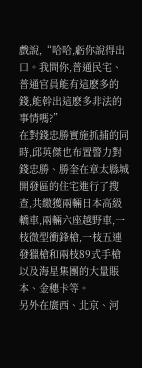戲說,“哈哈,虧你說得出口。我問你,普通民宅、普通官員能有這麽多的錢,能幹出這麽多非法的事情嗎?”
在對錢忠勝實施抓捕的同時,邱英傑也布置警力對錢忠勝、勝奎在章太縣城開發區的住宅進行了搜查,共繳獲兩輛日本高級轎車,兩輛六座越野車,一枝微型衝鋒槍,一枝五連發獵槍和兩枝89式手槍以及海星集團的大量賬本、金穗卡等。
另外在廣西、北京、河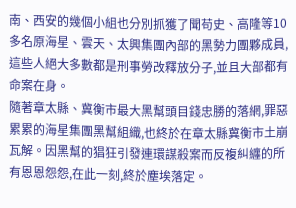南、西安的幾個小組也分別抓獲了聞苟史、高隆等10多名原海星、雲天、太興集團內部的黑勢力團夥成員,這些人絕大多數都是刑事勞改釋放分子,並且大部都有命案在身。
隨著章太縣、冀衡市最大黑幫頭目錢忠勝的落網,罪惡累累的海星集團黑幫組織,也終於在章太縣冀衡市土崩瓦解。因黑幫的猖狂引發連環謀殺案而反複糾纏的所有恩恩怨怨,在此一刻,終於塵埃落定。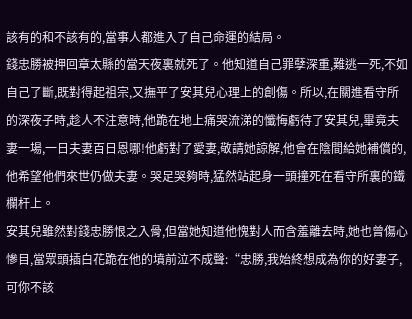該有的和不該有的,當事人都進入了自己命運的結局。
錢忠勝被押回章太縣的當天夜裏就死了。他知道自己罪孽深重,難逃一死,不如自己了斷,既對得起祖宗,又撫平了安其兒心理上的創傷。所以,在關進看守所的深夜子時,趁人不注意時,他跪在地上痛哭流涕的懺悔虧待了安其兒,畢竟夫妻一場,一日夫妻百日恩哪!他虧對了愛妻,敬請她諒解,他會在陰間給她補償的,他希望他們來世仍做夫妻。哭足哭夠時,猛然站起身一頭撞死在看守所裏的鐵欄杆上。
安其兒雖然對錢忠勝恨之入骨,但當她知道他愧對人而含羞離去時,她也曾傷心慘目,當眾頭插白花跪在他的墳前泣不成聲:“忠勝,我始終想成為你的好妻子,可你不該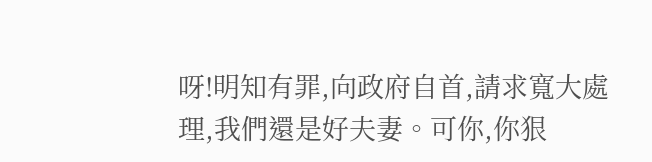呀!明知有罪,向政府自首,請求寬大處理,我們還是好夫妻。可你,你狠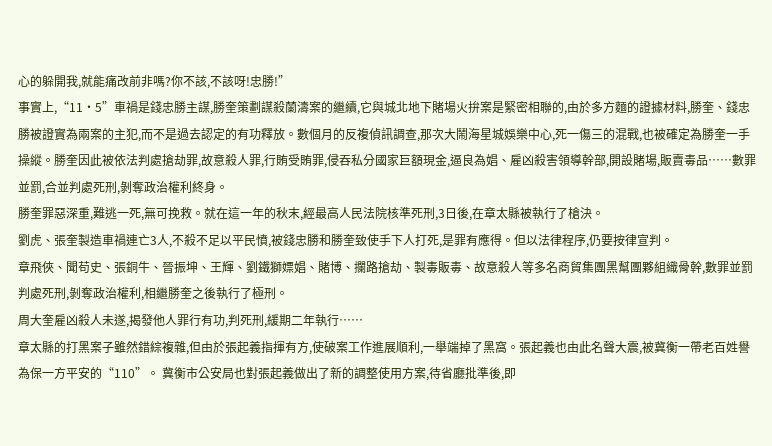心的躲開我,就能痛改前非嗎?你不該,不該呀!忠勝!”
事實上,“11·5”車禍是錢忠勝主謀,勝奎策劃謀殺蘭濤案的繼續,它與城北地下賭場火拚案是緊密相聯的,由於多方麵的證據材料,勝奎、錢忠勝被證實為兩案的主犯,而不是過去認定的有功釋放。數個月的反複偵訊調查,那次大鬧海星城娛樂中心,死一傷三的混戰,也被確定為勝奎一手操縱。勝奎因此被依法判處搶劫罪,故意殺人罪,行賄受賄罪,侵吞私分國家巨額現金,逼良為娼、雇凶殺害領導幹部,開設賭場,販賣毒品……數罪並罰,合並判處死刑,剝奪政治權利終身。
勝奎罪惡深重,難逃一死,無可挽救。就在這一年的秋末,經最高人民法院核準死刑,3日後,在章太縣被執行了槍決。
劉虎、張奎製造車禍連亡3人,不殺不足以平民憤,被錢忠勝和勝奎致使手下人打死,是罪有應得。但以法律程序,仍要按律宣判。
章飛俠、聞苟史、張銅牛、晉振坤、王輝、劉鐵獅嫖娼、賭博、攔路搶劫、製毒販毒、故意殺人等多名商貿集團黑幫團夥組織骨幹,數罪並罰判處死刑,剝奪政治權利,相繼勝奎之後執行了極刑。
周大奎雇凶殺人未遂,揭發他人罪行有功,判死刑,緩期二年執行……
章太縣的打黑案子雖然錯綜複雜,但由於張起義指揮有方,使破案工作進展順利,一舉端掉了黑窩。張起義也由此名聲大震,被冀衡一帶老百姓譽為保一方平安的“110”。 冀衡市公安局也對張起義做出了新的調整使用方案,待省廳批準後,即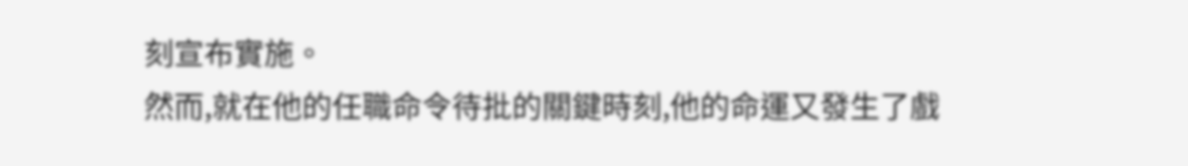刻宣布實施。
然而,就在他的任職命令待批的關鍵時刻,他的命運又發生了戲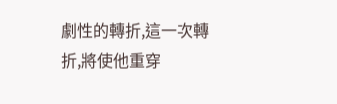劇性的轉折,這一次轉折,將使他重穿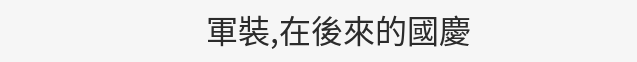軍裝,在後來的國慶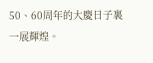50、60周年的大慶日子裏一展輝煌。